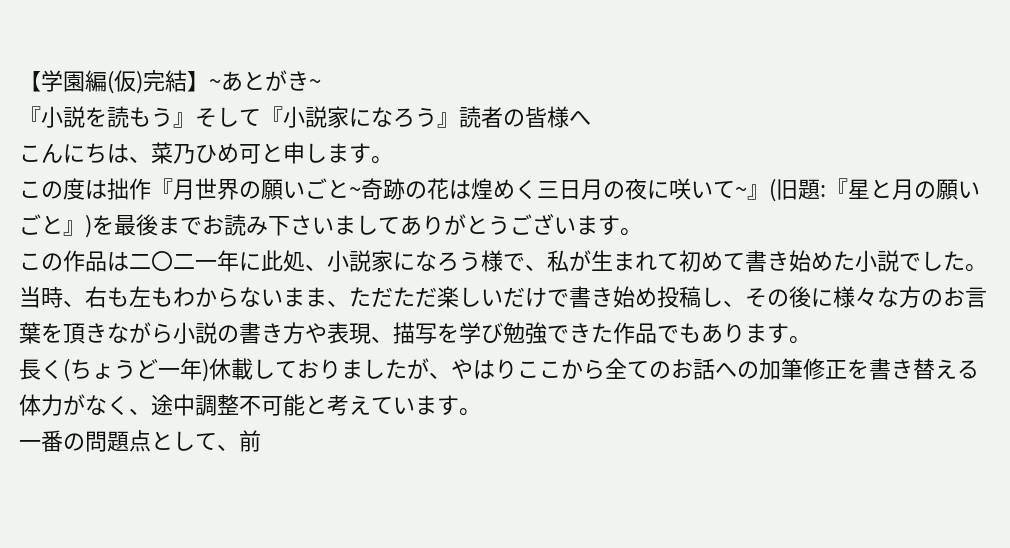【学園編(仮)完結】~あとがき~
『小説を読もう』そして『小説家になろう』読者の皆様へ
こんにちは、菜乃ひめ可と申します。
この度は拙作『月世界の願いごと~奇跡の花は煌めく三日月の夜に咲いて~』(旧題:『星と月の願いごと』)を最後までお読み下さいましてありがとうございます。
この作品は二〇二一年に此処、小説家になろう様で、私が生まれて初めて書き始めた小説でした。当時、右も左もわからないまま、ただただ楽しいだけで書き始め投稿し、その後に様々な方のお言葉を頂きながら小説の書き方や表現、描写を学び勉強できた作品でもあります。
長く(ちょうど一年)休載しておりましたが、やはりここから全てのお話への加筆修正を書き替える体力がなく、途中調整不可能と考えています。
一番の問題点として、前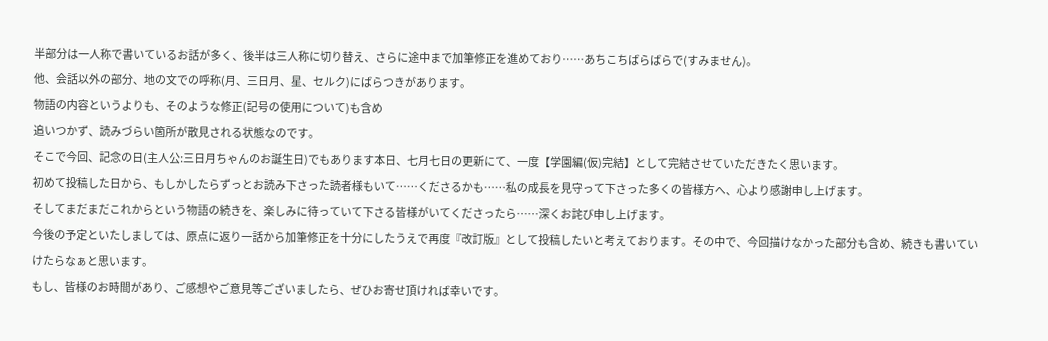半部分は一人称で書いているお話が多く、後半は三人称に切り替え、さらに途中まで加筆修正を進めており……あちこちばらばらで(すみません)。
他、会話以外の部分、地の文での呼称(月、三日月、星、セルク)にばらつきがあります。
物語の内容というよりも、そのような修正(記号の使用について)も含め
追いつかず、読みづらい箇所が散見される状態なのです。
そこで今回、記念の日(主人公:三日月ちゃんのお誕生日)でもあります本日、七月七日の更新にて、一度【学園編(仮)完結】として完結させていただきたく思います。
初めて投稿した日から、もしかしたらずっとお読み下さった読者様もいて……くださるかも……私の成長を見守って下さった多くの皆様方へ、心より感謝申し上げます。
そしてまだまだこれからという物語の続きを、楽しみに待っていて下さる皆様がいてくださったら……深くお詫び申し上げます。
今後の予定といたしましては、原点に返り一話から加筆修正を十分にしたうえで再度『改訂版』として投稿したいと考えております。その中で、今回描けなかった部分も含め、続きも書いていけたらなぁと思います。
もし、皆様のお時間があり、ご感想やご意見等ございましたら、ぜひお寄せ頂ければ幸いです。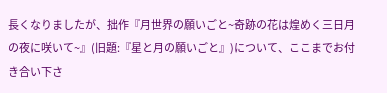長くなりましたが、拙作『月世界の願いごと~奇跡の花は煌めく三日月の夜に咲いて~』(旧題:『星と月の願いごと』)について、ここまでお付き合い下さ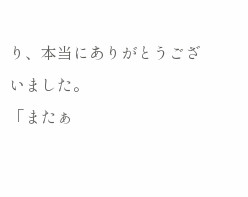り、本当にありがとうございました。
「またぁ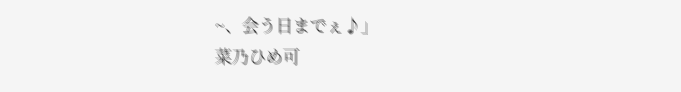~、会う日までぇ♪」
菜乃ひめ可